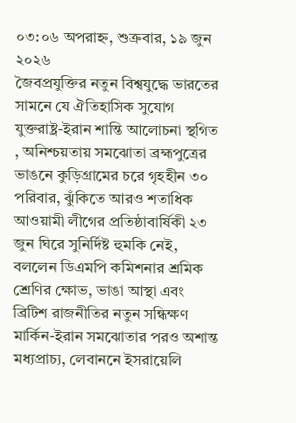০৩:০৬ অপরাহ্ন, শুক্রবার, ১৯ জুন ২০২৬
জৈবপ্রযুক্তির নতুন বিশ্বযুদ্ধে ভারতের সামনে যে ঐতিহাসিক সুযোগ যুক্তরাষ্ট্র-ইরান শান্তি আলোচনা স্থগিত , অনিশ্চয়তায় সমঝোতা ব্রহ্মপুত্রের ভাঙনে কুড়িগ্রামের চরে গৃহহীন ৩০ পরিবার, ঝুঁকিতে আরও শতাধিক আওয়ামী লীগের প্রতিষ্ঠাবার্ষিকী ২৩ জুন ঘিরে সুনির্দিষ্ট হুমকি নেই, বললেন ডিএমপি কমিশনার শ্রমিক শ্রেণির ক্ষোভ, ভাঙা আস্থা এবং ব্রিটিশ রাজনীতির নতুন সন্ধিক্ষণ মার্কিন-ইরান সমঝোতার পরও অশান্ত মধ্যপ্রাচ্য, লেবাননে ইসরায়েলি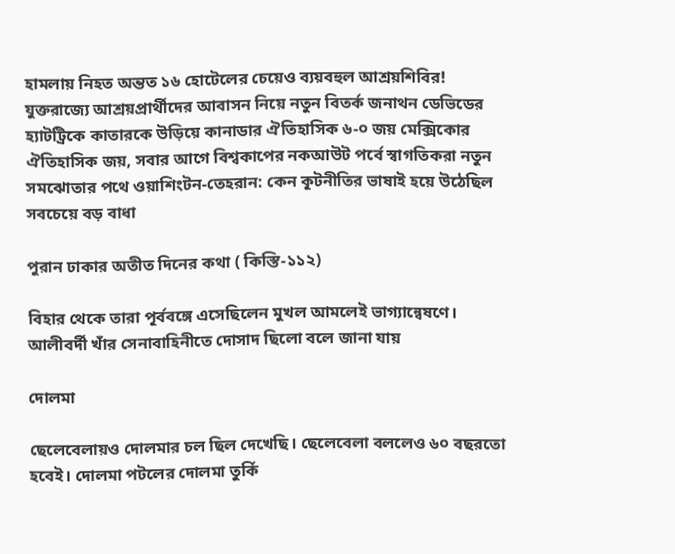হামলায় নিহত অন্তত ১৬ হোটেলের চেয়েও ব্যয়বহুল আশ্রয়শিবির! যুক্তরাজ্যে আশ্রয়প্রার্থীদের আবাসন নিয়ে নতুন বিতর্ক জনাথন ডেভিডের হ্যাটট্রিকে কাতারকে উড়িয়ে কানাডার ঐতিহাসিক ৬-০ জয় মেক্সিকোর ঐতিহাসিক জয়, সবার আগে বিশ্বকাপের নকআউট পর্বে স্বাগতিকরা নতুন সমঝোতার পথে ওয়াশিংটন-তেহরান: কেন কূটনীতির ভাষাই হয়ে উঠেছিল সবচেয়ে বড় বাধা

পুরান ঢাকার অতীত দিনের কথা ( কিস্তি-১১২)

বিহার থেকে তারা পূর্ববঙ্গে এসেছিলেন মুখল আমলেই ভাগ্যান্বেষণে। আলীবর্দী খাঁর সেনাবাহিনীতে দোসাদ ছিলো বলে জানা যায়

দোলমা

ছেলেবেলায়ও দোলমার চল ছিল দেখেছি। ছেলেবেলা বললেও ৬০ বছরতো হবেই। দোলমা পটলের দোলমা তুর্কি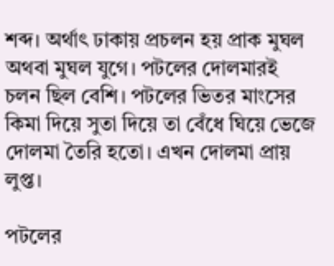শব্দ। অর্থাৎ ঢাকায় প্রচলন হয় প্রাক মুঘল অথবা মুঘল যুগে। পটলের দোলমারই চলন ছিল বেশি। পটলের ভিতর মাংসের কিমা দিয়ে সুতা দিয়ে তা বেঁধে ঘিয়ে ভেজে দোলমা তৈরি হতো। এখন দোলমা প্রায় লুপ্ত।

পটলের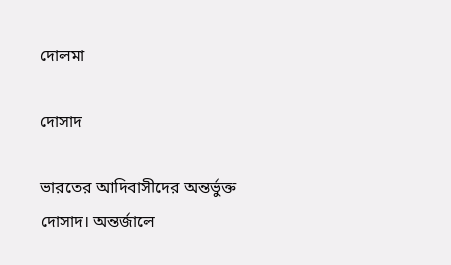দোলমা

দোসাদ

ভারতের আদিবাসীদের অন্তর্ভুক্ত দোসাদ। অন্তর্জালে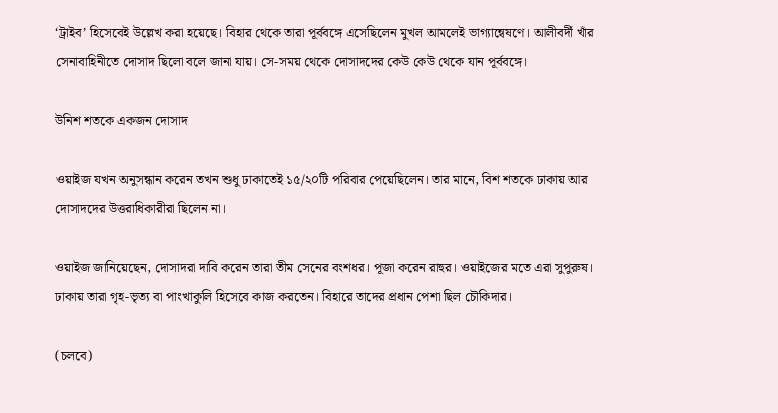‘ট্রাইব’ হিসেবেই উল্লেখ করা হয়েছে। বিহার থেকে তারা পূর্ববঙ্গে এসেছিলেন মুখল আমলেই ভাগ্যান্বেষণে। আলীবর্দী খাঁর সেনাবাহিনীতে দোসাদ ছিলো বলে জানা যায়। সে-সময় থেকে দোসাদদের কেউ কেউ থেকে যান পূর্ববঙ্গে।

উনিশ শতকে একজন দোসাদ

ওয়াইজ যখন অনুসন্ধান করেন তখন শুধু ঢাকাতেই ১৫/২০টি পরিবার পেয়েছিলেন। তার মানে, বিশ শতকে ঢাকায় আর দোসাদদের উত্তরাধিকারীরা ছিলেন না।

ওয়াইজ জানিয়েছেন, দোসাদরা দাবি করেন তারা তীম সেনের বংশধর। পূজা করেন রাহুর। ওয়াইজের মতে এরা সুপুরুষ। ঢাকায় তারা গৃহ-ভৃত্য বা পাংখাকুলি হিসেবে কাজ করতেন। বিহারে তাদের প্রধান পেশা ছিল চৌকিদার।

(চলবে)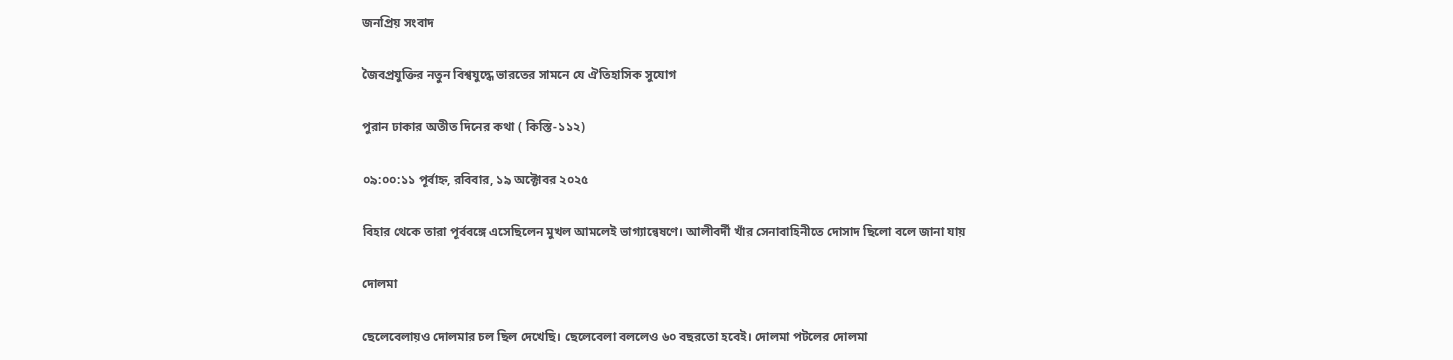জনপ্রিয় সংবাদ

জৈবপ্রযুক্তির নতুন বিশ্বযুদ্ধে ভারতের সামনে যে ঐতিহাসিক সুযোগ

পুরান ঢাকার অতীত দিনের কথা ( কিস্তি-১১২)

০৯:০০:১১ পূর্বাহ্ন, রবিবার, ১৯ অক্টোবর ২০২৫

বিহার থেকে তারা পূর্ববঙ্গে এসেছিলেন মুখল আমলেই ভাগ্যান্বেষণে। আলীবর্দী খাঁর সেনাবাহিনীতে দোসাদ ছিলো বলে জানা যায়

দোলমা

ছেলেবেলায়ও দোলমার চল ছিল দেখেছি। ছেলেবেলা বললেও ৬০ বছরতো হবেই। দোলমা পটলের দোলমা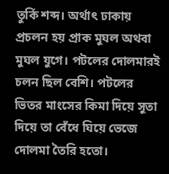তুর্কি শব্দ। অর্থাৎ ঢাকায় প্রচলন হয় প্রাক মুঘল অথবা মুঘল যুগে। পটলের দোলমারই চলন ছিল বেশি। পটলের ভিতর মাংসের কিমা দিয়ে সুতা দিয়ে তা বেঁধে ঘিয়ে ভেজে দোলমা তৈরি হতো।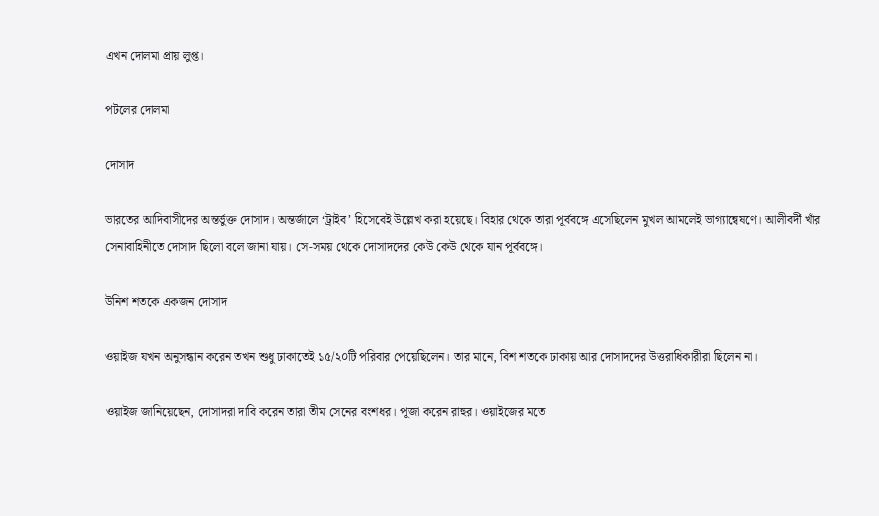এখন দোলমা প্রায় লুপ্ত।

পটলের দোলমা

দোসাদ

ভারতের আদিবাসীদের অন্তর্ভুক্ত দোসাদ। অন্তর্জালে ‘ট্রাইব’ হিসেবেই উল্লেখ করা হয়েছে। বিহার থেকে তারা পূর্ববঙ্গে এসেছিলেন মুখল আমলেই ভাগ্যান্বেষণে। আলীবর্দী খাঁর সেনাবাহিনীতে দোসাদ ছিলো বলে জানা যায়। সে-সময় থেকে দোসাদদের কেউ কেউ থেকে যান পূর্ববঙ্গে।

উনিশ শতকে একজন দোসাদ

ওয়াইজ যখন অনুসন্ধান করেন তখন শুধু ঢাকাতেই ১৫/২০টি পরিবার পেয়েছিলেন। তার মানে, বিশ শতকে ঢাকায় আর দোসাদদের উত্তরাধিকারীরা ছিলেন না।

ওয়াইজ জানিয়েছেন, দোসাদরা দাবি করেন তারা তীম সেনের বংশধর। পূজা করেন রাহুর। ওয়াইজের মতে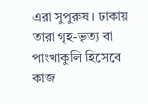এরা সুপুরুষ। ঢাকায় তারা গৃহ-ভৃত্য বা পাংখাকুলি হিসেবে কাজ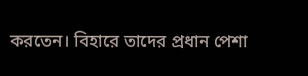করতেন। বিহারে তাদের প্রধান পেশা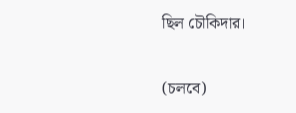ছিল চৌকিদার।

(চলবে)